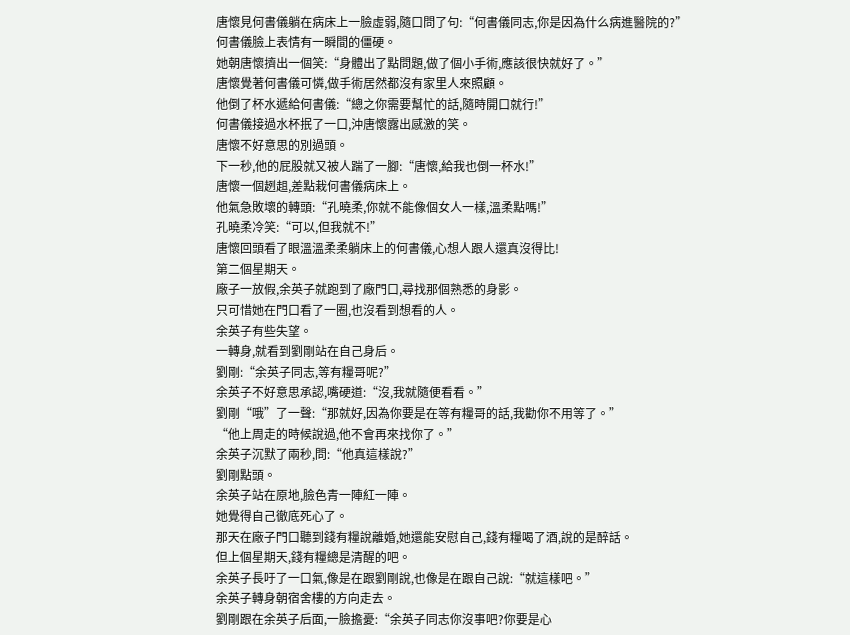唐懷見何書儀躺在病床上一臉虛弱,隨口問了句:“何書儀同志,你是因為什么病進醫院的?”
何書儀臉上表情有一瞬間的僵硬。
她朝唐懷擠出一個笑:“身體出了點問題,做了個小手術,應該很快就好了。”
唐懷覺著何書儀可憐,做手術居然都沒有家里人來照顧。
他倒了杯水遞給何書儀:“總之你需要幫忙的話,隨時開口就行!”
何書儀接過水杯抿了一口,沖唐懷露出感激的笑。
唐懷不好意思的別過頭。
下一秒,他的屁股就又被人踹了一腳:“唐懷,給我也倒一杯水!”
唐懷一個趔趄,差點栽何書儀病床上。
他氣急敗壞的轉頭:“孔曉柔,你就不能像個女人一樣,溫柔點嗎!”
孔曉柔冷笑:“可以,但我就不!”
唐懷回頭看了眼溫溫柔柔躺床上的何書儀,心想人跟人還真沒得比!
第二個星期天。
廠子一放假,余英子就跑到了廠門口,尋找那個熟悉的身影。
只可惜她在門口看了一圈,也沒看到想看的人。
余英子有些失望。
一轉身,就看到劉剛站在自己身后。
劉剛:“余英子同志,等有糧哥呢?”
余英子不好意思承認,嘴硬道:“沒,我就隨便看看。”
劉剛“哦”了一聲:“那就好,因為你要是在等有糧哥的話,我勸你不用等了。”
“他上周走的時候說過,他不會再來找你了。”
余英子沉默了兩秒,問:“他真這樣說?”
劉剛點頭。
余英子站在原地,臉色青一陣紅一陣。
她覺得自己徹底死心了。
那天在廠子門口聽到錢有糧說離婚,她還能安慰自己,錢有糧喝了酒,說的是醉話。
但上個星期天,錢有糧總是清醒的吧。
余英子長吁了一口氣,像是在跟劉剛說,也像是在跟自己說:“就這樣吧。”
余英子轉身朝宿舍樓的方向走去。
劉剛跟在余英子后面,一臉擔憂:“余英子同志你沒事吧?你要是心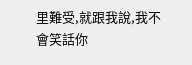里難受,就跟我說,我不會笑話你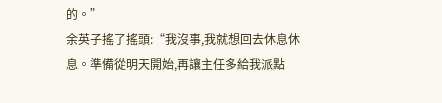的。”
余英子搖了搖頭:“我沒事,我就想回去休息休息。準備從明天開始,再讓主任多給我派點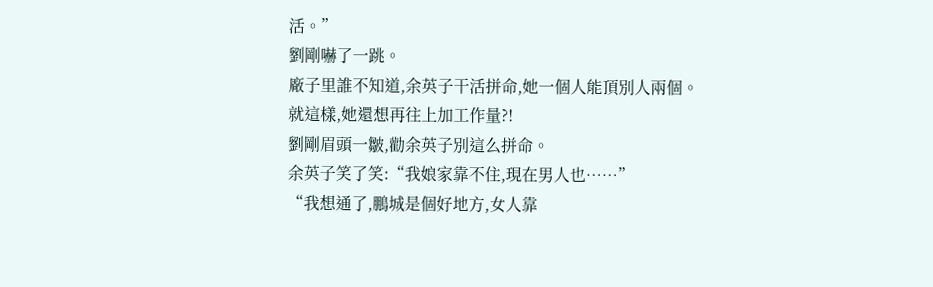活。”
劉剛嚇了一跳。
廠子里誰不知道,余英子干活拼命,她一個人能頂別人兩個。
就這樣,她還想再往上加工作量?!
劉剛眉頭一皺,勸余英子別這么拼命。
余英子笑了笑:“我娘家靠不住,現在男人也……”
“我想通了,鵬城是個好地方,女人靠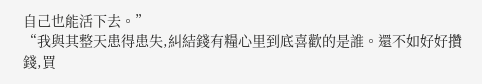自己也能活下去。”
“我與其整天患得患失,糾結錢有糧心里到底喜歡的是誰。還不如好好攢錢,買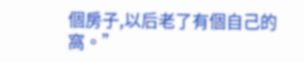個房子,以后老了有個自己的窩。”